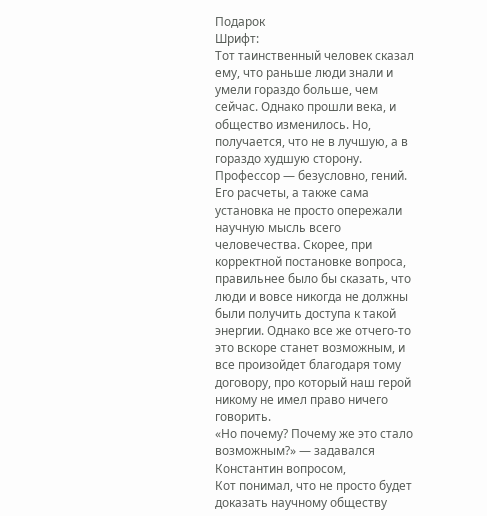Подарок
Шрифт:
Тот таинственный человек сказал ему, что раньше люди знали и умели гораздо больше, чем сейчас. Однако прошли века, и общество изменилось. Но, получается, что не в лучшую, а в гораздо худшую сторону.
Профессор — безусловно, гений. Его расчеты, а также сама установка не просто опережали научную мысль всего человечества. Скорее, при корректной постановке вопроса, правильнее было бы сказать, что люди и вовсе никогда не должны были получить доступа к такой энергии. Однако все же отчего-то это вскоре станет возможным, и все произойдет благодаря тому договору, про который наш герой никому не имел право ничего говорить.
«Но почему? Почему же это стало возможным?» — задавался Константин вопросом,
Кот понимал, что не просто будет доказать научному обществу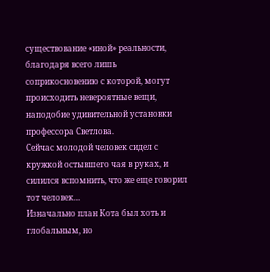существование «иной» реальности, благодаря всего лишь соприкосновению с которой, могут происходить невероятные вещи, наподобие удивительной установки профессора Светлова.
Сейчас молодой человек сидел с кружкой остывшего чая в руках, и силился вспомнить, что же еще говорил тот человек…
Изначально план Кота был хоть и глобальным, но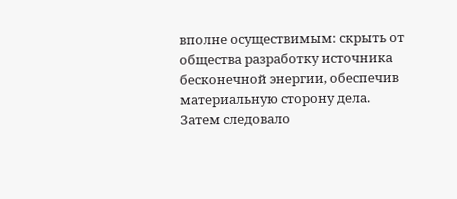вполне осуществимым: скрыть от общества разработку источника бесконечной энергии, обеспечив материальную сторону дела. Затем следовало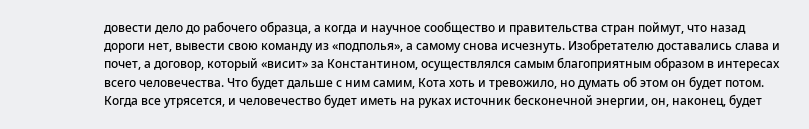довести дело до рабочего образца, а когда и научное сообщество и правительства стран поймут, что назад дороги нет, вывести свою команду из «подполья», а самому снова исчезнуть. Изобретателю доставались слава и почет, а договор, который «висит» за Константином, осуществлялся самым благоприятным образом в интересах всего человечества. Что будет дальше с ним самим, Кота хоть и тревожило, но думать об этом он будет потом.
Когда все утрясется, и человечество будет иметь на руках источник бесконечной энергии, он, наконец, будет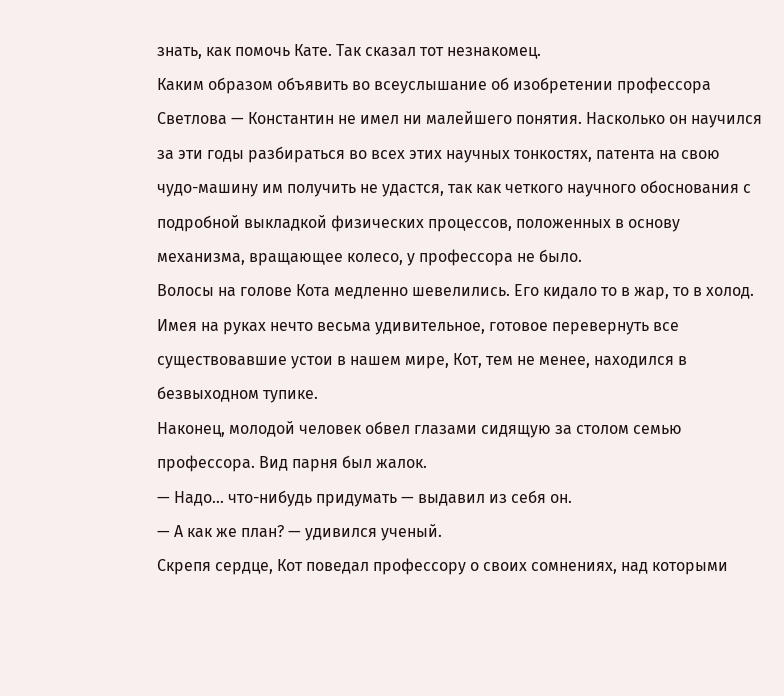знать, как помочь Кате. Так сказал тот незнакомец.
Каким образом объявить во всеуслышание об изобретении профессора Светлова — Константин не имел ни малейшего понятия. Насколько он научился за эти годы разбираться во всех этих научных тонкостях, патента на свою чудо-машину им получить не удастся, так как четкого научного обоснования с подробной выкладкой физических процессов, положенных в основу механизма, вращающее колесо, у профессора не было.
Волосы на голове Кота медленно шевелились. Его кидало то в жар, то в холод. Имея на руках нечто весьма удивительное, готовое перевернуть все существовавшие устои в нашем мире, Кот, тем не менее, находился в безвыходном тупике.
Наконец, молодой человек обвел глазами сидящую за столом семью профессора. Вид парня был жалок.
— Надо… что-нибудь придумать — выдавил из себя он.
— А как же план? — удивился ученый.
Скрепя сердце, Кот поведал профессору о своих сомнениях, над которыми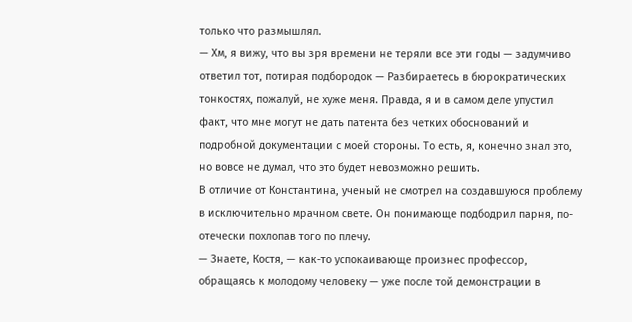только что размышлял.
— Хм, я вижу, что вы зря времени не теряли все эти годы — задумчиво ответил тот, потирая подбородок — Разбираетесь в бюрократических тонкостях, пожалуй, не хуже меня. Правда, я и в самом деле упустил факт, что мне могут не дать патента без четких обоснований и подробной документации с моей стороны. То есть, я, конечно знал это, но вовсе не думал, что это будет невозможно решить.
В отличие от Константина, ученый не смотрел на создавшуюся проблему в исключительно мрачном свете. Он понимающе подбодрил парня, по-отечески похлопав того по плечу.
— Знаете, Костя, — как-то успокаивающе произнес профессор, обращаясь к молодому человеку — уже после той демонстрации в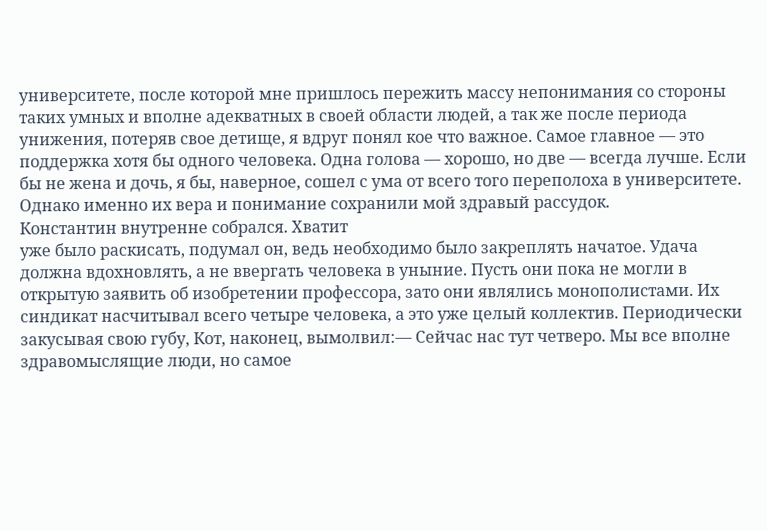университете, после которой мне пришлось пережить массу непонимания со стороны таких умных и вполне адекватных в своей области людей, а так же после периода унижения, потеряв свое детище, я вдруг понял кое что важное. Самое главное — это поддержка хотя бы одного человека. Одна голова — хорошо, но две — всегда лучше. Если бы не жена и дочь, я бы, наверное, сошел с ума от всего того переполоха в университете. Однако именно их вера и понимание сохранили мой здравый рассудок.
Константин внутренне собрался. Хватит
уже было раскисать, подумал он, ведь необходимо было закреплять начатое. Удача должна вдохновлять, а не ввергать человека в уныние. Пусть они пока не могли в открытую заявить об изобретении профессора, зато они являлись монополистами. Их синдикат насчитывал всего четыре человека, а это уже целый коллектив. Периодически закусывая свою губу, Кот, наконец, вымолвил:— Сейчас нас тут четверо. Мы все вполне здравомыслящие люди, но самое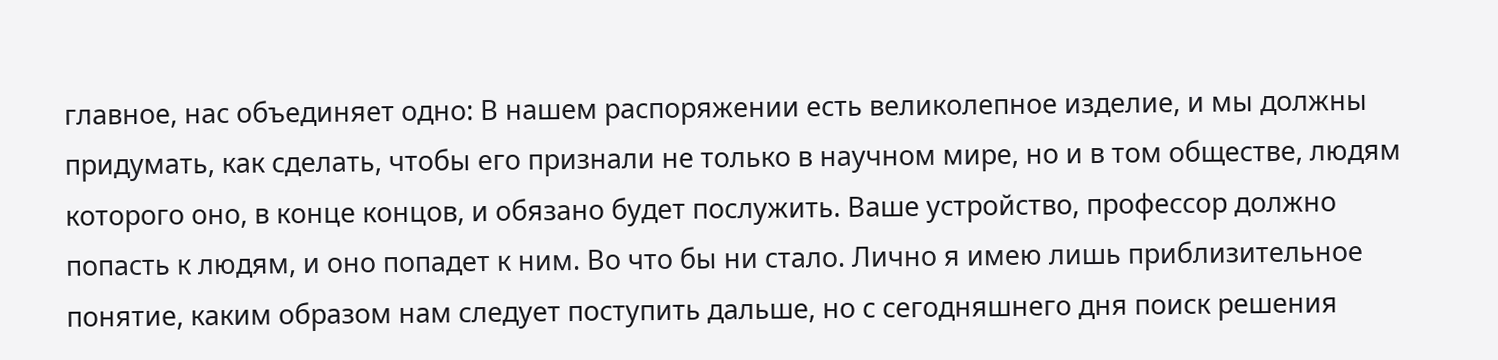главное, нас объединяет одно: В нашем распоряжении есть великолепное изделие, и мы должны придумать, как сделать, чтобы его признали не только в научном мире, но и в том обществе, людям которого оно, в конце концов, и обязано будет послужить. Ваше устройство, профессор должно попасть к людям, и оно попадет к ним. Во что бы ни стало. Лично я имею лишь приблизительное понятие, каким образом нам следует поступить дальше, но с сегодняшнего дня поиск решения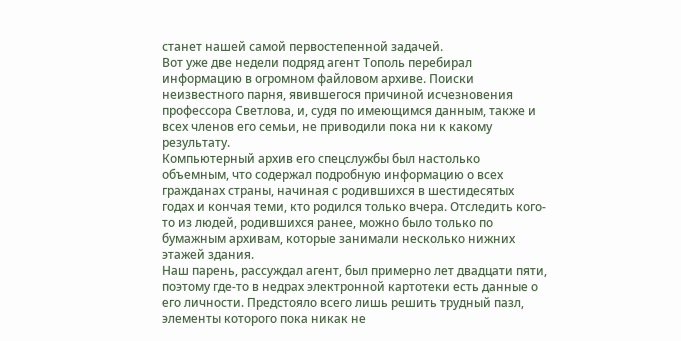станет нашей самой первостепенной задачей.
Вот уже две недели подряд агент Тополь перебирал информацию в огромном файловом архиве. Поиски неизвестного парня, явившегося причиной исчезновения профессора Светлова, и, судя по имеющимся данным, также и всех членов его семьи, не приводили пока ни к какому результату.
Компьютерный архив его спецслужбы был настолько объемным, что содержал подробную информацию о всех гражданах страны, начиная с родившихся в шестидесятых годах и кончая теми, кто родился только вчера. Отследить кого-то из людей, родившихся ранее, можно было только по бумажным архивам, которые занимали несколько нижних этажей здания.
Наш парень, рассуждал агент, был примерно лет двадцати пяти, поэтому где-то в недрах электронной картотеки есть данные о его личности. Предстояло всего лишь решить трудный пазл, элементы которого пока никак не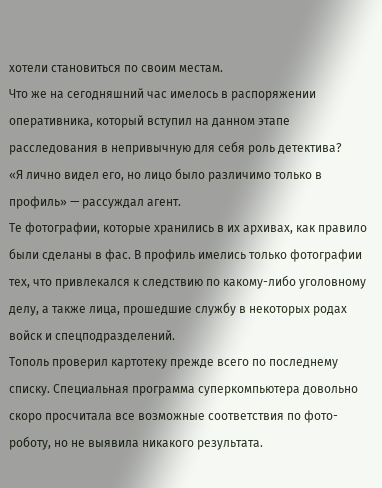хотели становиться по своим местам.
Что же на сегодняшний час имелось в распоряжении оперативника, который вступил на данном этапе расследования в непривычную для себя роль детектива?
«Я лично видел его, но лицо было различимо только в профиль» — рассуждал агент.
Те фотографии, которые хранились в их архивах, как правило были сделаны в фас. В профиль имелись только фотографии тех, что привлекался к следствию по какому-либо уголовному делу, а также лица, прошедшие службу в некоторых родах войск и спецподразделений.
Тополь проверил картотеку прежде всего по последнему списку. Специальная программа суперкомпьютера довольно скоро просчитала все возможные соответствия по фото-роботу, но не выявила никакого результата.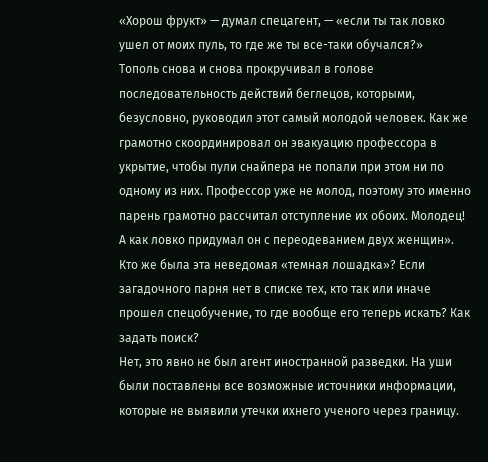«Хорош фрукт» — думал спецагент, — «если ты так ловко ушел от моих пуль, то где же ты все-таки обучался?»
Тополь снова и снова прокручивал в голове последовательность действий беглецов, которыми, безусловно, руководил этот самый молодой человек. Как же грамотно скоординировал он эвакуацию профессора в укрытие, чтобы пули снайпера не попали при этом ни по одному из них. Профессор уже не молод, поэтому это именно парень грамотно рассчитал отступление их обоих. Молодец! А как ловко придумал он с переодеванием двух женщин».
Кто же была эта неведомая «темная лошадка»? Если загадочного парня нет в списке тех, кто так или иначе прошел спецобучение, то где вообще его теперь искать? Как задать поиск?
Нет, это явно не был агент иностранной разведки. На уши были поставлены все возможные источники информации, которые не выявили утечки ихнего ученого через границу.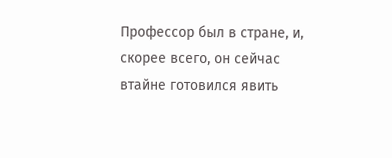Профессор был в стране, и, скорее всего, он сейчас втайне готовился явить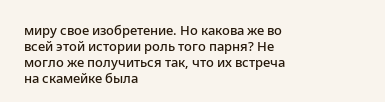миру свое изобретение. Но какова же во всей этой истории роль того парня? Не могло же получиться так, что их встреча на скамейке была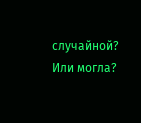случайной? Или могла?